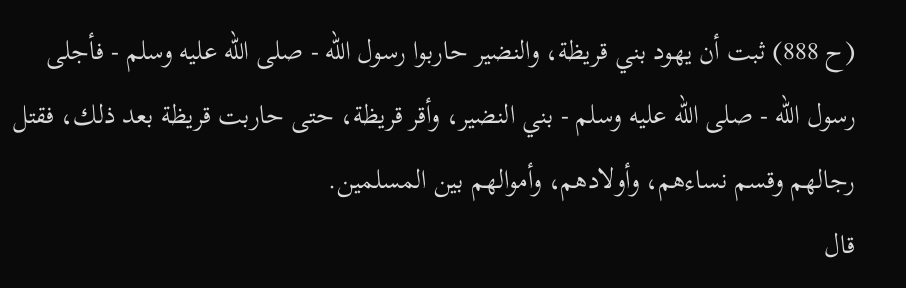(ح 888) ثبت أن يهود بني قريظة، والنضير حاربوا رسول الله - صلى الله عليه وسلم - فأجلى رسول الله - صلى الله عليه وسلم - بني النضير، وأقر قريظة، حتى حاربت قريظة بعد ذلك، فقتل رجالهم وقسم نساءهم، وأولادهم، وأموالهم بين المسلمين.
قال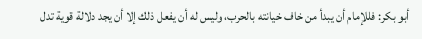أبو بكر: فللإمام أن يبدأ من خاف خيانته بالحرب، وليس له أن يفعل ذلك إلا أن يجد دلالة قوية تدل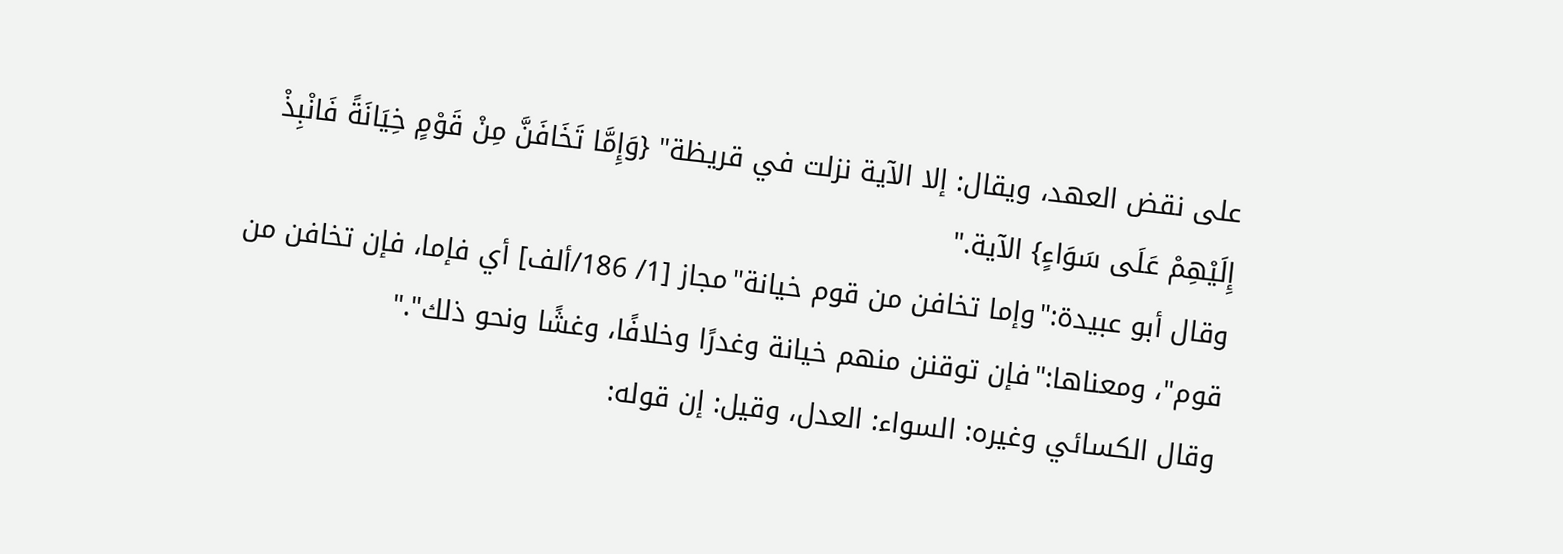على نقض العهد، ويقال: إلا الآية نزلت في قريظة" {وَإِمَّا تَخَافَنَّ مِنْ قَوْمٍ خِيَانَةً فَانْبِذْ إِلَيْهِمْ عَلَى سَوَاءٍ} الآية."
وقال أبو عبيدة:"وإما تخافن من قوم خيانة"مجاز [1/ 186/ألف] أي فإما، فإن تخافن من قوم"، ومعناها:"فإن توقنن منهم خيانة وغدرًا وخلافًا، وغشًا ونحو ذلك"."
وقال الكسائي وغيره: السواء: العدل، وقيل: إن قوله: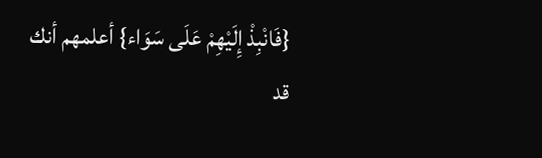{فَانْبِذْ إِلَيْهِمْ عَلَى سَوَاء} أعلمهم أنك قد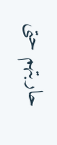حاربتهم حتى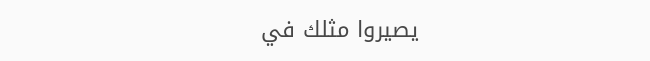يصيروا مثلك في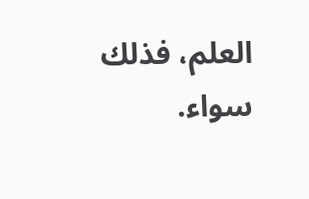العلم، فذلك سواء.